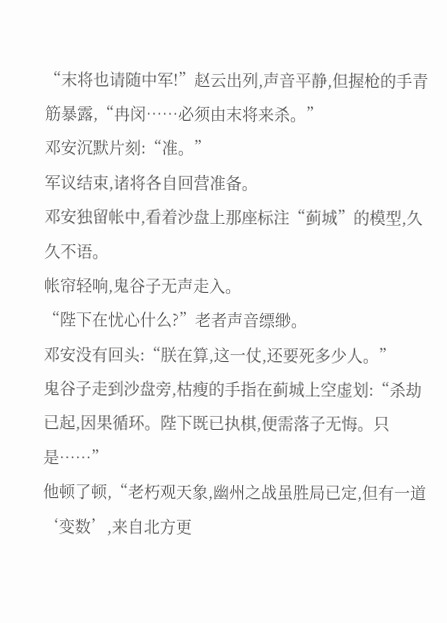“末将也请随中军!”赵云出列,声音平静,但握枪的手青筋暴露,“冉闵……必须由末将来杀。”
邓安沉默片刻:“准。”
军议结束,诸将各自回营准备。
邓安独留帐中,看着沙盘上那座标注“蓟城”的模型,久久不语。
帐帘轻响,鬼谷子无声走入。
“陛下在忧心什么?”老者声音缥缈。
邓安没有回头:“朕在算,这一仗,还要死多少人。”
鬼谷子走到沙盘旁,枯瘦的手指在蓟城上空虚划:“杀劫已起,因果循环。陛下既已执棋,便需落子无悔。只是……”
他顿了顿,“老朽观天象,幽州之战虽胜局已定,但有一道‘变数’,来自北方更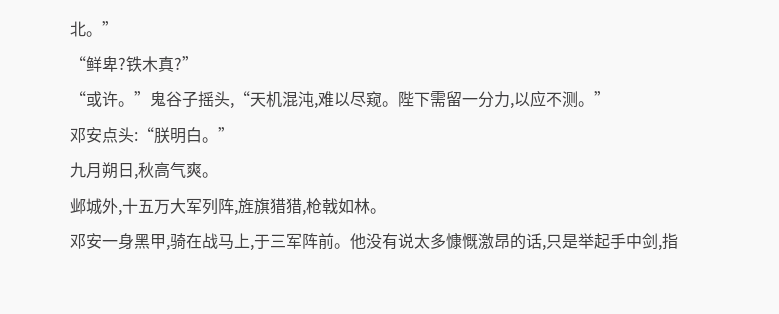北。”
“鲜卑?铁木真?”
“或许。”鬼谷子摇头,“天机混沌,难以尽窥。陛下需留一分力,以应不测。”
邓安点头:“朕明白。”
九月朔日,秋高气爽。
邺城外,十五万大军列阵,旌旗猎猎,枪戟如林。
邓安一身黑甲,骑在战马上,于三军阵前。他没有说太多慷慨激昂的话,只是举起手中剑,指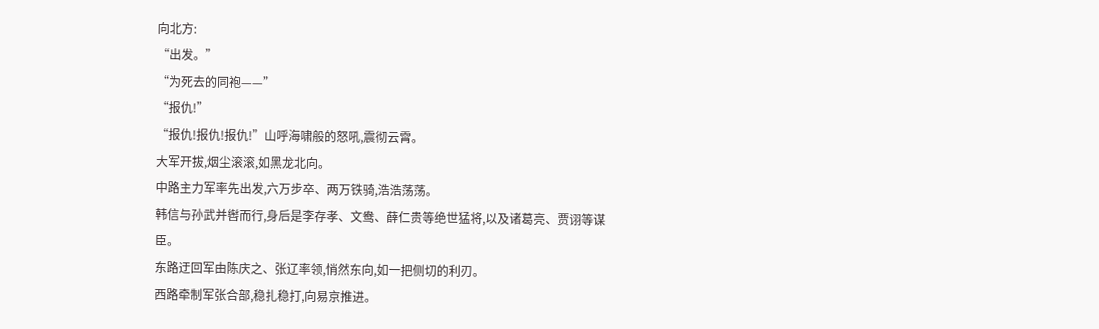向北方:
“出发。”
“为死去的同袍——”
“报仇!”
“报仇!报仇!报仇!”山呼海啸般的怒吼,震彻云霄。
大军开拔,烟尘滚滚,如黑龙北向。
中路主力军率先出发,六万步卒、两万铁骑,浩浩荡荡。
韩信与孙武并辔而行,身后是李存孝、文鸯、薛仁贵等绝世猛将,以及诸葛亮、贾诩等谋臣。
东路迂回军由陈庆之、张辽率领,悄然东向,如一把侧切的利刃。
西路牵制军张合部,稳扎稳打,向易京推进。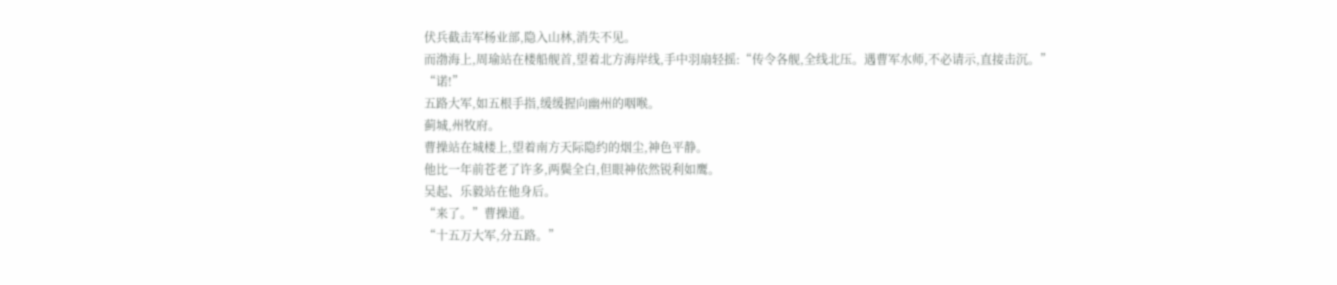伏兵截击军杨业部,隐入山林,消失不见。
而渤海上,周瑜站在楼船舰首,望着北方海岸线,手中羽扇轻摇:“传令各舰,全线北压。遇曹军水师,不必请示,直接击沉。”
“诺!”
五路大军,如五根手指,缓缓握向幽州的咽喉。
蓟城,州牧府。
曹操站在城楼上,望着南方天际隐约的烟尘,神色平静。
他比一年前苍老了许多,两鬓全白,但眼神依然锐利如鹰。
吴起、乐毅站在他身后。
“来了。”曹操道。
“十五万大军,分五路。”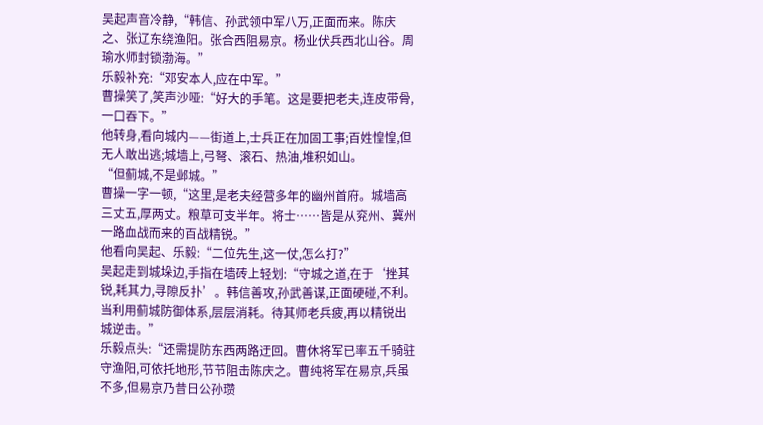吴起声音冷静,“韩信、孙武领中军八万,正面而来。陈庆之、张辽东绕渔阳。张合西阻易京。杨业伏兵西北山谷。周瑜水师封锁渤海。”
乐毅补充:“邓安本人,应在中军。”
曹操笑了,笑声沙哑:“好大的手笔。这是要把老夫,连皮带骨,一口吞下。”
他转身,看向城内——街道上,士兵正在加固工事;百姓惶惶,但无人敢出逃;城墙上,弓弩、滚石、热油,堆积如山。
“但蓟城,不是邺城。”
曹操一字一顿,“这里,是老夫经营多年的幽州首府。城墙高三丈五,厚两丈。粮草可支半年。将士……皆是从兖州、冀州一路血战而来的百战精锐。”
他看向吴起、乐毅:“二位先生,这一仗,怎么打?”
吴起走到城垛边,手指在墙砖上轻划:“守城之道,在于‘挫其锐,耗其力,寻隙反扑’。韩信善攻,孙武善谋,正面硬碰,不利。当利用蓟城防御体系,层层消耗。待其师老兵疲,再以精锐出城逆击。”
乐毅点头:“还需提防东西两路迂回。曹休将军已率五千骑驻守渔阳,可依托地形,节节阻击陈庆之。曹纯将军在易京,兵虽不多,但易京乃昔日公孙瓒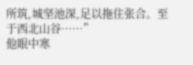所筑,城坚池深,足以拖住张合。至于西北山谷……”
他眼中寒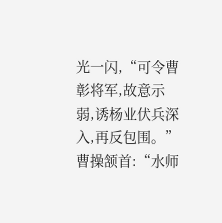光一闪,“可令曹彰将军,故意示弱,诱杨业伏兵深入,再反包围。”
曹操颔首:“水师